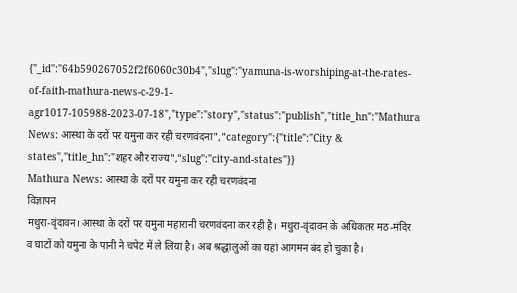{"_id":"64b590267052f2f6060c30b4","slug":"yamuna-is-worshiping-at-the-rates-of-faith-mathura-news-c-29-1-agr1017-105988-2023-07-18","type":"story","status":"publish","title_hn":"Mathura News: आस्था के दरों पर यमुना कर रही चरणवंदना","category":{"title":"City & states","title_hn":"शहर और राज्य","slug":"city-and-states"}}
Mathura News: आस्था के दरों पर यमुना कर रही चरणवंदना
विज्ञापन
मथुरा-वृंदावन। आस्था के दरों पर यमुना महारानी चरणवंदना कर रही है। मथुरा-वृंदावन के अधिकतर मठ-मंदिर व घाटों को यमुना के पानी ने चपेट में ले लिया है। अब श्रद्धालुओं का यहां आगमन बंद हो चुका है।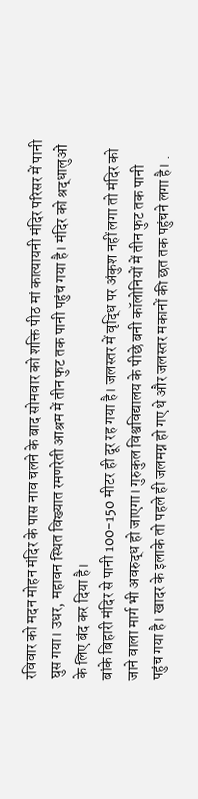रविवार को मदन मोहन मंदिर के पास नाव चलने के बाद सोमवार को शक्ति पीठ मां कात्यायनी मंदिर परिसर में पानी घुस गया। उधर, महावन स्थित विख्यात रमणरेती आश्रम में तीन फुट तक पानी पहुंच गया है। मंदिर को श्रद्धालुओं के लिए बंद कर दिया है।
बांके बिहारी मंदिर से पानी 100-150 मीटर ही दूर रह गया है। जलस्तर में वृद्धि पर अंकुश नहीं लगा तो मंदिर को जाने वाला मार्ग भी अवरुद्ध हो जाएगा। गुरुकुल विश्वविद्यालय के पीछे बनी कॉलोनियों में तीन फुट तक पानी पहुंच गया है। खादर के इलाके तो पहले ही जलमग्न हो गए थे और जलस्तर मकानों की छत तक पहुंचने लगा है। .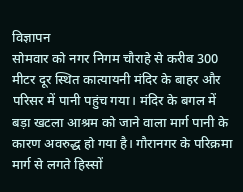विज्ञापन
सोमवार को नगर निगम चौराहे से करीब 300 मीटर दूर स्थित कात्यायनी मंदिर के बाहर और परिसर में पानी पहुंच गया। मंदिर के बगल में बड़ा खटला आश्रम को जाने वाला मार्ग पानी के कारण अवरुद्ध हो गया है। गौरानगर के परिक्रमा मार्ग से लगते हिस्सों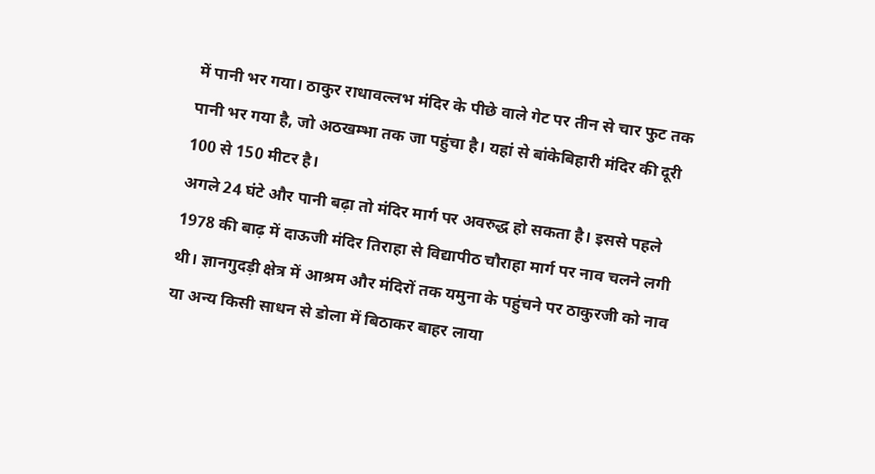में पानी भर गया। ठाकुर राधावल्लभ मंदिर के पीछे वाले गेट पर तीन से चार फुट तक पानी भर गया है, जो अठखम्भा तक जा पहुंचा है। यहां से बांकेबिहारी मंदिर की दूरी 100 से 150 मीटर है।
अगले 24 घंटे और पानी बढ़ा तो मंदिर मार्ग पर अवरुद्ध हो सकता है। इससे पहले 1978 की बाढ़ में दाऊजी मंदिर तिराहा से विद्यापीठ चौराहा मार्ग पर नाव चलने लगी थी। ज्ञानगुदड़ी क्षेत्र में आश्रम और मंदिरों तक यमुना के पहुंचने पर ठाकुरजी को नाव या अन्य किसी साधन से डोला में बिठाकर बाहर लाया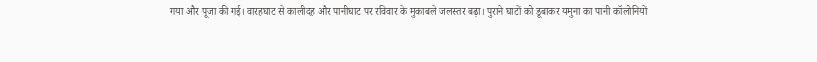गया और पूजा की गई। वारहघाट से कालीदह और पानीघाट पर रविवार के मुकाबले जलस्तर बढ़ा। पुराने घाटों को डूबाकर यमुना का पानी कॉलोनियों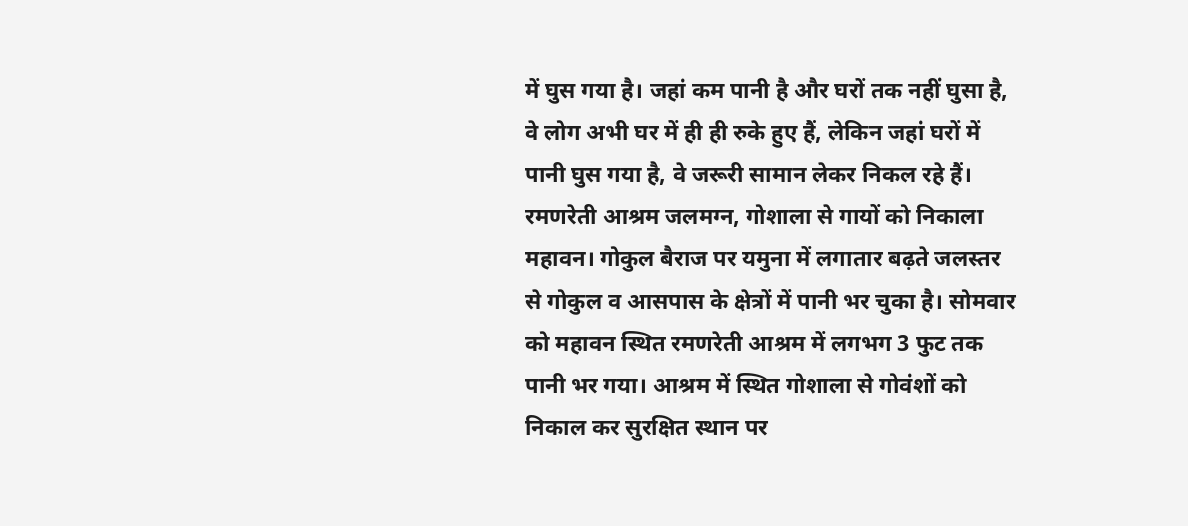में घुस गया है। जहां कम पानी है और घरों तक नहीं घुसा है, वे लोग अभी घर में ही ही रुके हुए हैं, लेकिन जहां घरों में पानी घुस गया है, वे जरूरी सामान लेकर निकल रहे हैं।
रमणरेती आश्रम जलमग्न, गोशाला से गायों को निकाला
महावन। गोकुल बैराज पर यमुना में लगातार बढ़ते जलस्तर से गोकुल व आसपास के क्षेत्रों में पानी भर चुका है। सोमवार को महावन स्थित रमणरेती आश्रम में लगभग 3 फुट तक पानी भर गया। आश्रम में स्थित गोशाला से गोवंशों को निकाल कर सुरक्षित स्थान पर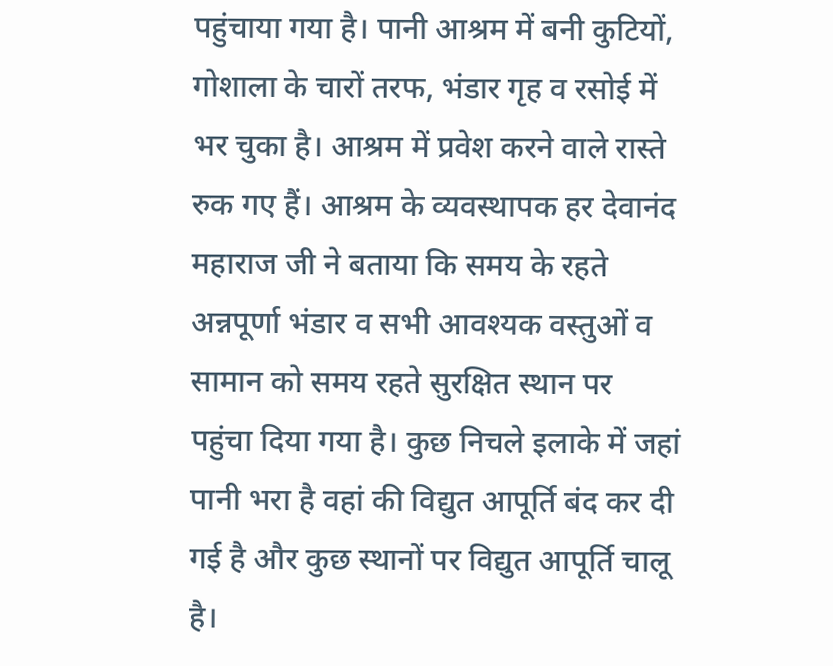पहुंचाया गया है। पानी आश्रम में बनी कुटियों, गोशाला के चारों तरफ, भंडार गृह व रसोई में भर चुका है। आश्रम में प्रवेश करने वाले रास्ते रुक गए हैं। आश्रम के व्यवस्थापक हर देवानंद महाराज जी ने बताया कि समय के रहते अन्नपूर्णा भंडार व सभी आवश्यक वस्तुओं व सामान को समय रहते सुरक्षित स्थान पर पहुंचा दिया गया है। कुछ निचले इलाके में जहां पानी भरा है वहां की विद्युत आपूर्ति बंद कर दी गई है और कुछ स्थानों पर विद्युत आपूर्ति चालू है।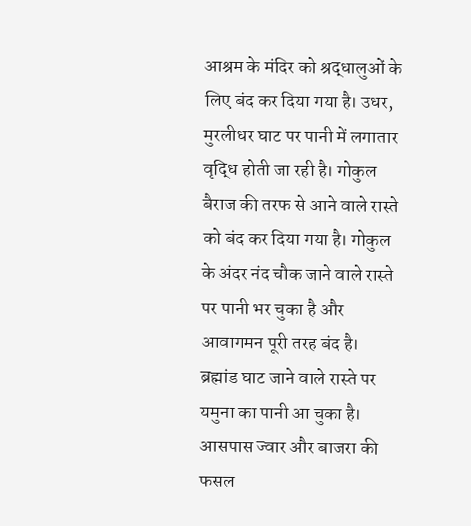आश्रम के मंदिर को श्रद्धालुओं के लिए बंद कर दिया गया है। उधर, मुरलीधर घाट पर पानी में लगातार वृद्धि होती जा रही है। गोकुल बैराज की तरफ से आने वाले रास्ते को बंद कर दिया गया है। गोकुल के अंदर नंद चौक जाने वाले रास्ते पर पानी भर चुका है और आवागमन पूरी तरह बंद है। ब्रह्मांड घाट जाने वाले रास्ते पर यमुना का पानी आ चुका है। आसपास ज्वार और बाजरा की फसल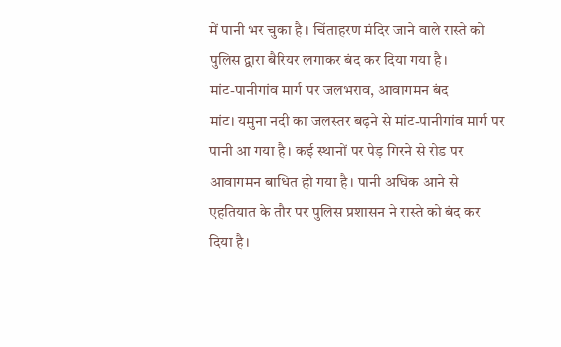में पानी भर चुका है। चिंताहरण मंदिर जाने वाले रास्ते को पुलिस द्वारा बैरियर लगाकर बंद कर दिया गया है।
मांट-पानीगांव मार्ग पर जलभराव, आवागमन बंद
मांट। यमुना नदी का जलस्तर बढ़ने से मांट-पानीगांव मार्ग पर पानी आ गया है। कई स्थानों पर पेड़ गिरने से रोड पर आवागमन बाधित हो गया है। पानी अधिक आने से एहतियात के तौर पर पुलिस प्रशासन ने रास्ते को बंद कर दिया है।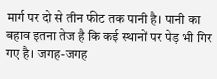मार्ग पर दो से तीन फीट तक पानी है। पानी का बहाव इतना तेज है कि कई स्थानों पर पेड़ भी गिर गए है। जगह-जगह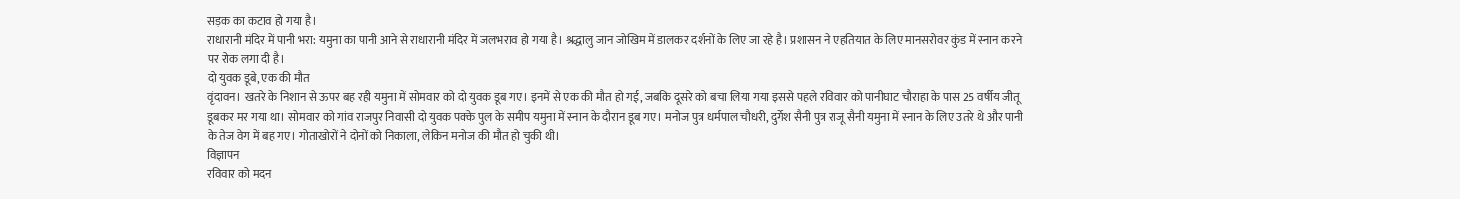सड़क का कटाव हो गया है।
राधारानी मंदिर में पानी भरा: यमुना का पानी आने से राधारानी मंदिर में जलभराव हो गया है। श्रद्धालु जान जोखिम में डालकर दर्शनों के लिए जा रहे है। प्रशासन ने एहतियात के लिए मानसरोवर कुंड में स्नान करने पर रोक लगा दी है।
दो युवक डूबे, एक की मौत
वृंदावन। खतरे के निशान से ऊपर बह रही यमुना में सोमवार को दो युवक डूब गए। इनमें से एक की मौत हो गई, जबकि दूसरे को बचा लिया गया इससे पहले रविवार को पानीघाट चौराहा के पास 25 वर्षीय जीतू डूबकर मर गया था। सोमवार को गांव राजपुर निवासी दो युवक पक्के पुल के समीप यमुना में स्नान के दौरान डूब गए। मनोज पुत्र धर्मपाल चौधरी, दुर्गेश सैनी पुत्र राजू सैनी यमुना में स्नान के लिए उतरे थे और पानी के तेज वेग में बह गए। गोताखोरों ने दोनों को निकाला, लेकिन मनोज की मौत हो चुकी थी।
विज्ञापन
रविवार को मदन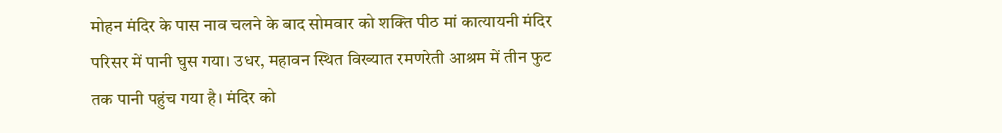मोहन मंदिर के पास नाव चलने के बाद सोमवार को शक्ति पीठ मां कात्यायनी मंदिर परिसर में पानी घुस गया। उधर, महावन स्थित विख्यात रमणरेती आश्रम में तीन फुट तक पानी पहुंच गया है। मंदिर को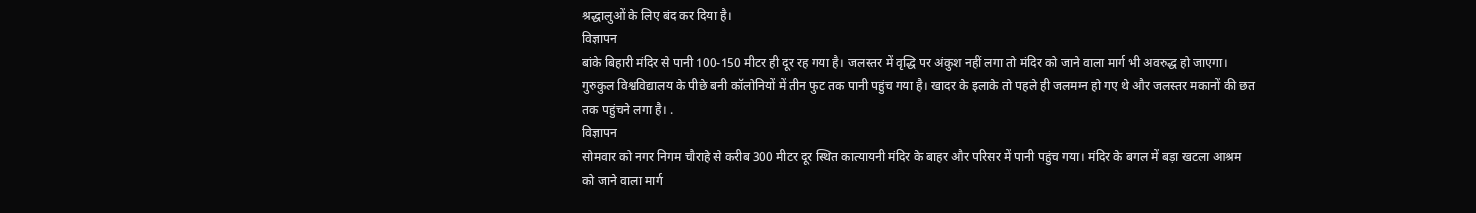श्रद्धालुओं के लिए बंद कर दिया है।
विज्ञापन
बांके बिहारी मंदिर से पानी 100-150 मीटर ही दूर रह गया है। जलस्तर में वृद्धि पर अंकुश नहीं लगा तो मंदिर को जाने वाला मार्ग भी अवरुद्ध हो जाएगा। गुरुकुल विश्वविद्यालय के पीछे बनी कॉलोनियों में तीन फुट तक पानी पहुंच गया है। खादर के इलाके तो पहले ही जलमग्न हो गए थे और जलस्तर मकानों की छत तक पहुंचने लगा है। .
विज्ञापन
सोमवार को नगर निगम चौराहे से करीब 300 मीटर दूर स्थित कात्यायनी मंदिर के बाहर और परिसर में पानी पहुंच गया। मंदिर के बगल में बड़ा खटला आश्रम को जाने वाला मार्ग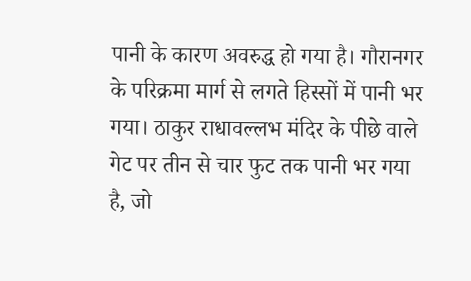पानी के कारण अवरुद्ध हो गया है। गौरानगर के परिक्रमा मार्ग से लगते हिस्सों में पानी भर गया। ठाकुर राधावल्लभ मंदिर के पीछे वाले गेट पर तीन से चार फुट तक पानी भर गया है, जो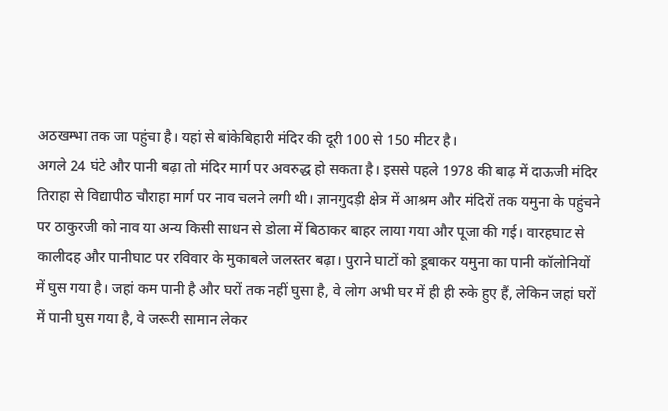अठखम्भा तक जा पहुंचा है। यहां से बांकेबिहारी मंदिर की दूरी 100 से 150 मीटर है।
अगले 24 घंटे और पानी बढ़ा तो मंदिर मार्ग पर अवरुद्ध हो सकता है। इससे पहले 1978 की बाढ़ में दाऊजी मंदिर तिराहा से विद्यापीठ चौराहा मार्ग पर नाव चलने लगी थी। ज्ञानगुदड़ी क्षेत्र में आश्रम और मंदिरों तक यमुना के पहुंचने पर ठाकुरजी को नाव या अन्य किसी साधन से डोला में बिठाकर बाहर लाया गया और पूजा की गई। वारहघाट से कालीदह और पानीघाट पर रविवार के मुकाबले जलस्तर बढ़ा। पुराने घाटों को डूबाकर यमुना का पानी कॉलोनियों में घुस गया है। जहां कम पानी है और घरों तक नहीं घुसा है, वे लोग अभी घर में ही ही रुके हुए हैं, लेकिन जहां घरों में पानी घुस गया है, वे जरूरी सामान लेकर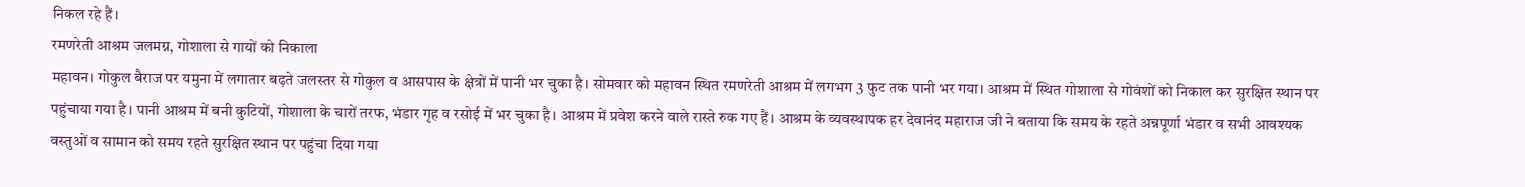निकल रहे हैं।
रमणरेती आश्रम जलमग्न, गोशाला से गायों को निकाला
महावन। गोकुल बैराज पर यमुना में लगातार बढ़ते जलस्तर से गोकुल व आसपास के क्षेत्रों में पानी भर चुका है। सोमवार को महावन स्थित रमणरेती आश्रम में लगभग 3 फुट तक पानी भर गया। आश्रम में स्थित गोशाला से गोवंशों को निकाल कर सुरक्षित स्थान पर पहुंचाया गया है। पानी आश्रम में बनी कुटियों, गोशाला के चारों तरफ, भंडार गृह व रसोई में भर चुका है। आश्रम में प्रवेश करने वाले रास्ते रुक गए हैं। आश्रम के व्यवस्थापक हर देवानंद महाराज जी ने बताया कि समय के रहते अन्नपूर्णा भंडार व सभी आवश्यक वस्तुओं व सामान को समय रहते सुरक्षित स्थान पर पहुंचा दिया गया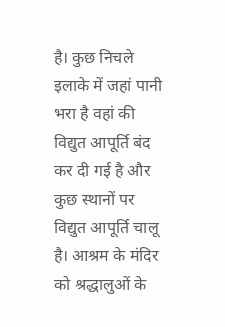है। कुछ निचले इलाके में जहां पानी भरा है वहां की विद्युत आपूर्ति बंद कर दी गई है और कुछ स्थानों पर विद्युत आपूर्ति चालू है। आश्रम के मंदिर को श्रद्धालुओं के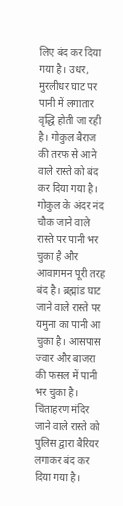लिए बंद कर दिया गया है। उधर, मुरलीधर घाट पर पानी में लगातार वृद्धि होती जा रही है। गोकुल बैराज की तरफ से आने वाले रास्ते को बंद कर दिया गया है। गोकुल के अंदर नंद चौक जाने वाले रास्ते पर पानी भर चुका है और आवागमन पूरी तरह बंद है। ब्रह्मांड घाट जाने वाले रास्ते पर यमुना का पानी आ चुका है। आसपास ज्वार और बाजरा की फसल में पानी भर चुका है। चिंताहरण मंदिर जाने वाले रास्ते को पुलिस द्वारा बैरियर लगाकर बंद कर दिया गया है।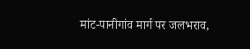मांट-पानीगांव मार्ग पर जलभराव,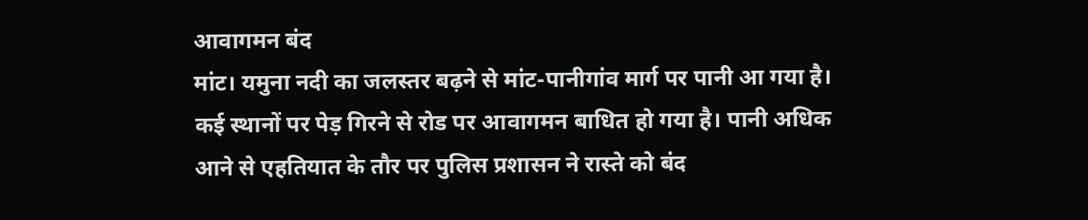आवागमन बंद
मांट। यमुना नदी का जलस्तर बढ़ने से मांट-पानीगांव मार्ग पर पानी आ गया है। कई स्थानों पर पेड़ गिरने से रोड पर आवागमन बाधित हो गया है। पानी अधिक आने से एहतियात के तौर पर पुलिस प्रशासन ने रास्ते को बंद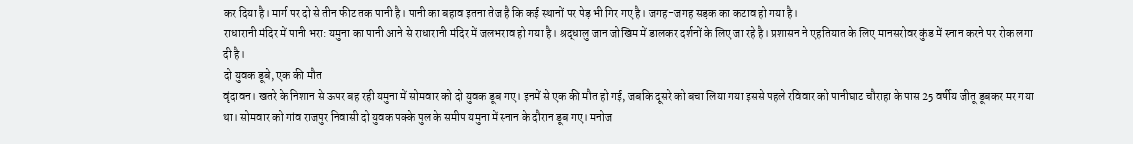कर दिया है। मार्ग पर दो से तीन फीट तक पानी है। पानी का बहाव इतना तेज है कि कई स्थानों पर पेड़ भी गिर गए है। जगह-जगह सड़क का कटाव हो गया है।
राधारानी मंदिर में पानी भरा: यमुना का पानी आने से राधारानी मंदिर में जलभराव हो गया है। श्रद्धालु जान जोखिम में डालकर दर्शनों के लिए जा रहे है। प्रशासन ने एहतियात के लिए मानसरोवर कुंड में स्नान करने पर रोक लगा दी है।
दो युवक डूबे, एक की मौत
वृंदावन। खतरे के निशान से ऊपर बह रही यमुना में सोमवार को दो युवक डूब गए। इनमें से एक की मौत हो गई, जबकि दूसरे को बचा लिया गया इससे पहले रविवार को पानीघाट चौराहा के पास 25 वर्षीय जीतू डूबकर मर गया था। सोमवार को गांव राजपुर निवासी दो युवक पक्के पुल के समीप यमुना में स्नान के दौरान डूब गए। मनोज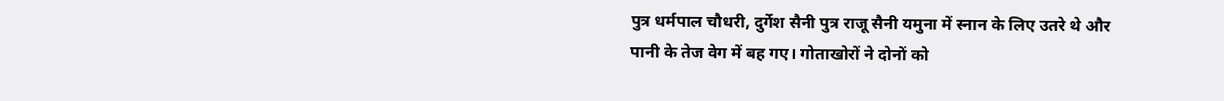पुत्र धर्मपाल चौधरी, दुर्गेश सैनी पुत्र राजू सैनी यमुना में स्नान के लिए उतरे थे और पानी के तेज वेग में बह गए। गोताखोरों ने दोनों को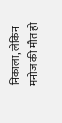निकाला, लेकिन मनोज की मौत हो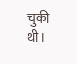चुकी थी।